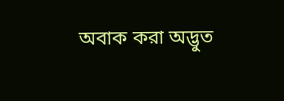অবাক করা অদ্ভুত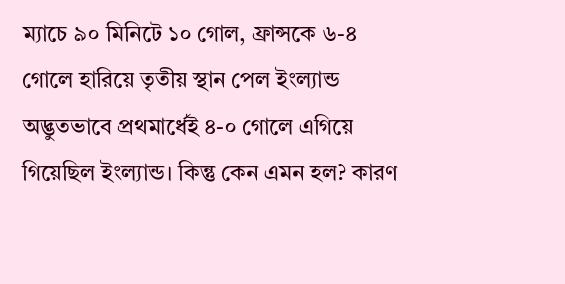ম্যাচে ৯০ মিনিটে ১০ গোল, ফ্রান্সকে ৬-৪ গোলে হারিয়ে তৃতীয় স্থান পেল ইংল্যান্ড
অদ্ভুতভাবে প্রথমার্ধেই ৪-০ গোলে এগিয়ে গিয়েছিল ইংল্যান্ড। কিন্তু কেন এমন হল? কারণ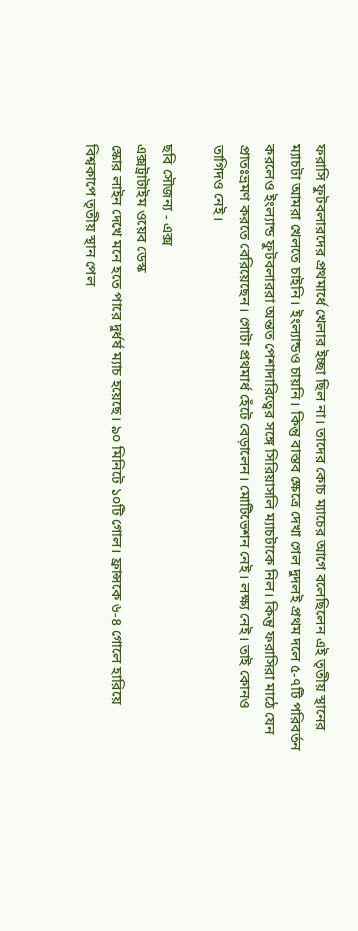ফরাসি ফুটবলারদের প্রথমার্ধে খেলার ইচ্ছা ছিল না। তাদের কোচ ম্যাচের আগে বলেছিলেন এই তৃতীয় স্থানের ম্যাচটা আমরা খেলতে চাইনি। ইংল্যান্ডও চায়নি। কিন্তু বাস্তব ক্ষেত্রে দেখা গেল দুদলই প্রথম দলে ৫-৭টি পরিবর্তন করলেও ইংল্যান্ড ফুটবলাররা অন্তত পেশাদারিত্বের সঙ্গে সিরিয়াসলি ম্যাচটাকে নিল। কিন্তু ফরাসিরা মাঠে যেন প্রাতঃভ্রমণ করতে বেরিয়েছেন। গোটা প্রথমার্ধ হেঁটে বেড়ালেন। মোটিভেশন নেই। লক্ষ্য নেই। তাই কোনও তাগিদও নেই।

ছবি সৌজন্য - এক্স
এক্সট্রাটাইম ওয়েব ডেস্ক
স্কোর লাইন দেখে মনে হতে পারে দুর্ধর্ষ ম্যাচ হয়েছে। ৯০ মিনিটে ১০টি গোল। ফ্রান্সকে ৬-৪ গোলে হারিয়ে বিশ্বকাপে তৃতীয় স্থান পেল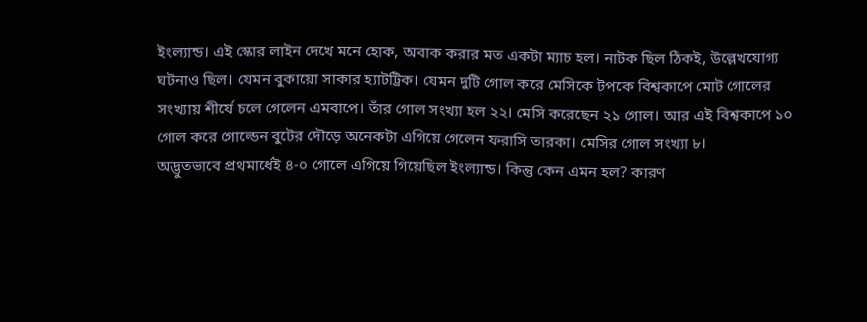ইংল্যান্ড। এই স্কোর লাইন দেখে মনে হোক, অবাক করার মত একটা ম্যাচ হল। নাটক ছিল ঠিকই, উল্লেখযোগ্য ঘটনাও ছিল। যেমন বুকায়ো সাকার হ্যাটট্রিক। যেমন দুটি গোল করে মেসিকে টপকে বিশ্বকাপে মোট গোলের সংখ্যায় শীর্যে চলে গেলেন এমবাপে। তাঁর গোল সংখ্যা হল ২২। মেসি করেছেন ২১ গোল। আর এই বিশ্বকাপে ১০ গোল করে গোল্ডেন বুটের দৌড়ে অনেকটা এগিয়ে গেলেন ফরাসি তারকা। মেসির গোল সংখ্যা ৮।
অদ্ভুতভাবে প্রথমার্ধেই ৪-০ গোলে এগিয়ে গিয়েছিল ইংল্যান্ড। কিন্তু কেন এমন হল? কারণ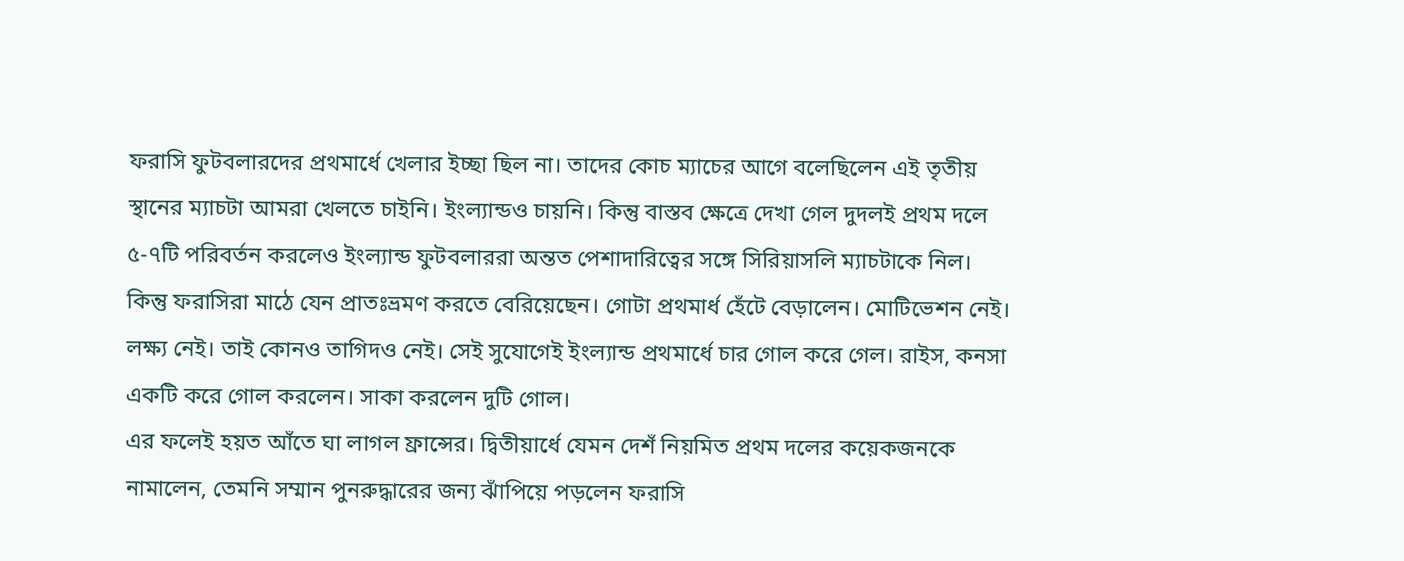ফরাসি ফুটবলারদের প্রথমার্ধে খেলার ইচ্ছা ছিল না। তাদের কোচ ম্যাচের আগে বলেছিলেন এই তৃতীয় স্থানের ম্যাচটা আমরা খেলতে চাইনি। ইংল্যান্ডও চায়নি। কিন্তু বাস্তব ক্ষেত্রে দেখা গেল দুদলই প্রথম দলে ৫-৭টি পরিবর্তন করলেও ইংল্যান্ড ফুটবলাররা অন্তত পেশাদারিত্বের সঙ্গে সিরিয়াসলি ম্যাচটাকে নিল। কিন্তু ফরাসিরা মাঠে যেন প্রাতঃভ্রমণ করতে বেরিয়েছেন। গোটা প্রথমার্ধ হেঁটে বেড়ালেন। মোটিভেশন নেই। লক্ষ্য নেই। তাই কোনও তাগিদও নেই। সেই সুযোগেই ইংল্যান্ড প্রথমার্ধে চার গোল করে গেল। রাইস, কনসা একটি করে গোল করলেন। সাকা করলেন দুটি গোল।
এর ফলেই হয়ত আঁতে ঘা লাগল ফ্রান্সের। দ্বিতীয়ার্ধে যেমন দেশঁ নিয়মিত প্রথম দলের কয়েকজনকে নামালেন, তেমনি সম্মান পুনরুদ্ধারের জন্য ঝাঁপিয়ে পড়লেন ফরাসি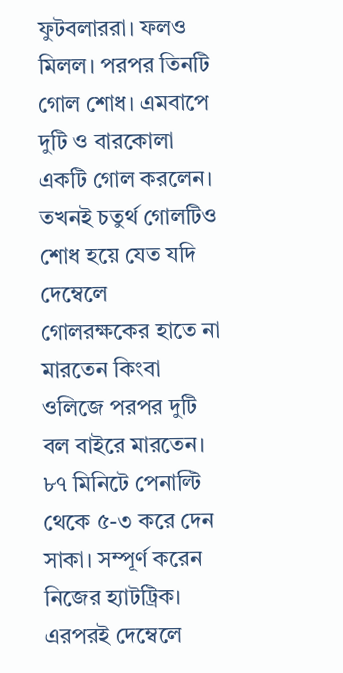ফুটবলাররা। ফলও মিলল। পরপর তিনটি গোল শোধ। এমবাপে দুটি ও বারকোলা একটি গোল করলেন। তখনই চতুর্থ গোলটিও শোধ হয়ে যেত যদি দেম্বেলে গোলরক্ষকের হাতে না মারতেন কিংবা ওলিজে পরপর দুটি বল বাইরে মারতেন। ৮৭ মিনিটে পেনাল্টি থেকে ৫-৩ করে দেন সাকা। সম্পূর্ণ করেন নিজের হ্যাটট্রিক। এরপরই দেম্বেলে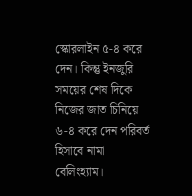স্কোরলাইন ৫-৪ করে দেন। কিন্তু ইনজুরি সময়ের শেষ দিকে নিজের জাত চিনিয়ে ৬-৪ করে দেন পরিবর্ত হিসাবে নামা বেলিংহ্যাম।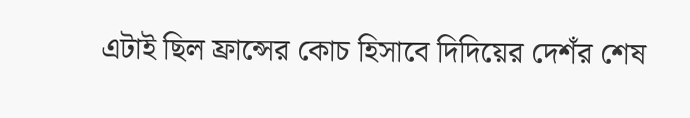এটাই ছিল ফ্রান্সের কোচ হিসাবে দিদিয়ের দেশঁর শেষ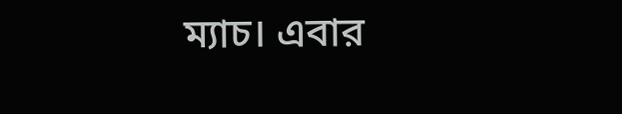ম্যাচ। এবার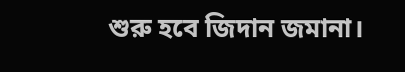শুরু হবে জিদান জমানা।